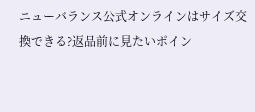ニューバランス公式オンラインはサイズ交換できる?返品前に見たいポイン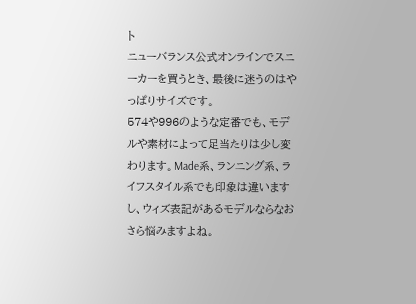ト
ニューバランス公式オンラインでスニーカーを買うとき、最後に迷うのはやっぱりサイズです。
574や996のような定番でも、モデルや素材によって足当たりは少し変わります。Made系、ランニング系、ライフスタイル系でも印象は違いますし、ウィズ表記があるモデルならなおさら悩みますよね。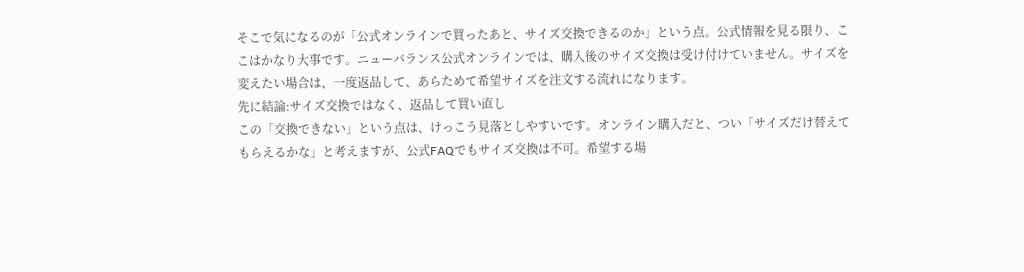そこで気になるのが「公式オンラインで買ったあと、サイズ交換できるのか」という点。公式情報を見る限り、ここはかなり大事です。ニューバランス公式オンラインでは、購入後のサイズ交換は受け付けていません。サイズを変えたい場合は、一度返品して、あらためて希望サイズを注文する流れになります。
先に結論:サイズ交換ではなく、返品して買い直し
この「交換できない」という点は、けっこう見落としやすいです。オンライン購入だと、つい「サイズだけ替えてもらえるかな」と考えますが、公式FAQでもサイズ交換は不可。希望する場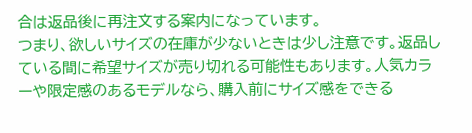合は返品後に再注文する案内になっています。
つまり、欲しいサイズの在庫が少ないときは少し注意です。返品している間に希望サイズが売り切れる可能性もあります。人気カラーや限定感のあるモデルなら、購入前にサイズ感をできる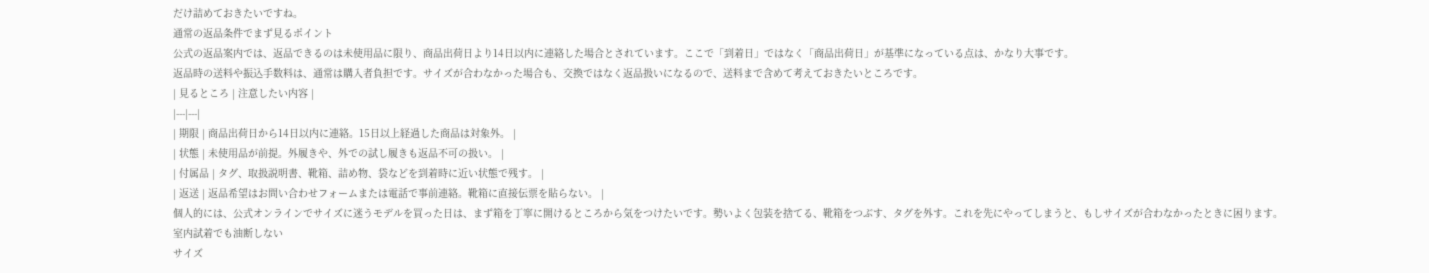だけ詰めておきたいですね。
通常の返品条件でまず見るポイント
公式の返品案内では、返品できるのは未使用品に限り、商品出荷日より14日以内に連絡した場合とされています。ここで「到着日」ではなく「商品出荷日」が基準になっている点は、かなり大事です。
返品時の送料や振込手数料は、通常は購入者負担です。サイズが合わなかった場合も、交換ではなく返品扱いになるので、送料まで含めて考えておきたいところです。
| 見るところ | 注意したい内容 |
|---|---|
| 期限 | 商品出荷日から14日以内に連絡。15日以上経過した商品は対象外。 |
| 状態 | 未使用品が前提。外履きや、外での試し履きも返品不可の扱い。 |
| 付属品 | タグ、取扱説明書、靴箱、詰め物、袋などを到着時に近い状態で残す。 |
| 返送 | 返品希望はお問い合わせフォームまたは電話で事前連絡。靴箱に直接伝票を貼らない。 |
個人的には、公式オンラインでサイズに迷うモデルを買った日は、まず箱を丁寧に開けるところから気をつけたいです。勢いよく包装を捨てる、靴箱をつぶす、タグを外す。これを先にやってしまうと、もしサイズが合わなかったときに困ります。
室内試着でも油断しない
サイズ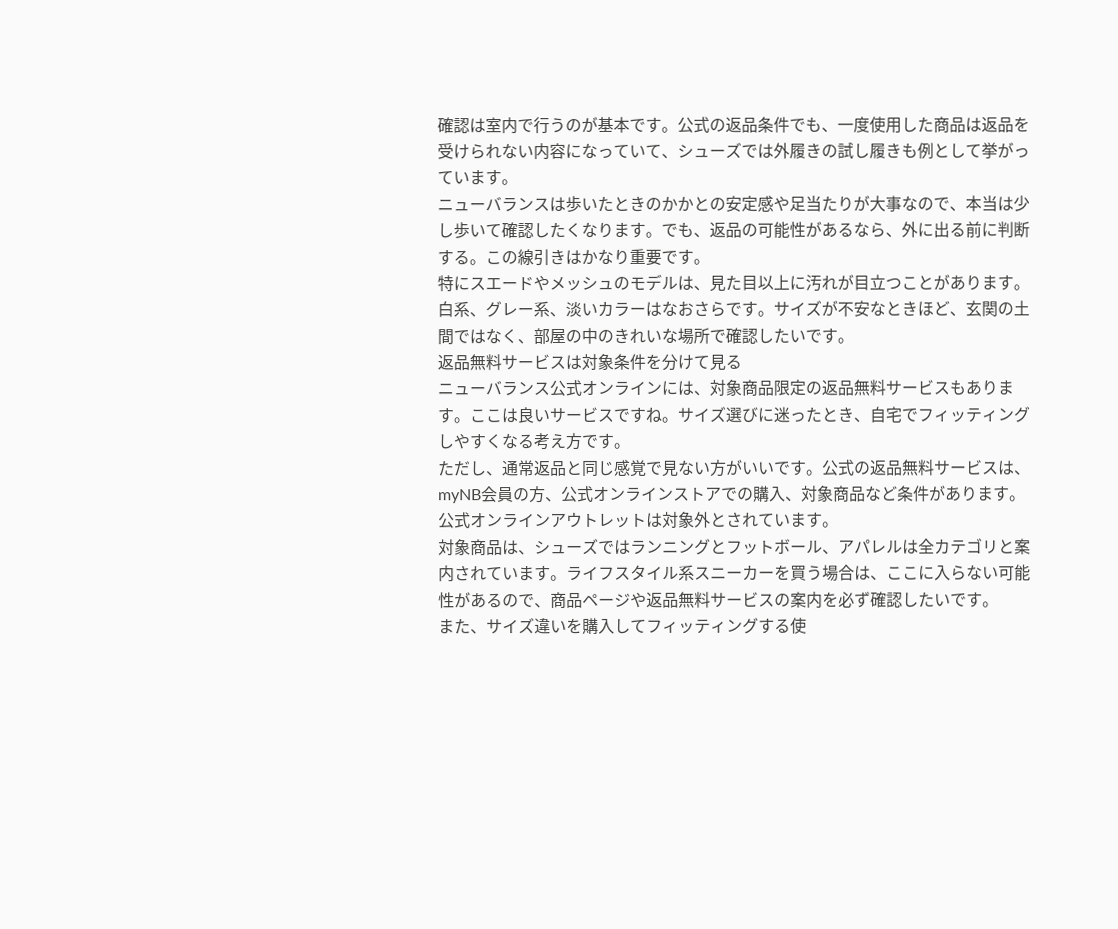確認は室内で行うのが基本です。公式の返品条件でも、一度使用した商品は返品を受けられない内容になっていて、シューズでは外履きの試し履きも例として挙がっています。
ニューバランスは歩いたときのかかとの安定感や足当たりが大事なので、本当は少し歩いて確認したくなります。でも、返品の可能性があるなら、外に出る前に判断する。この線引きはかなり重要です。
特にスエードやメッシュのモデルは、見た目以上に汚れが目立つことがあります。白系、グレー系、淡いカラーはなおさらです。サイズが不安なときほど、玄関の土間ではなく、部屋の中のきれいな場所で確認したいです。
返品無料サービスは対象条件を分けて見る
ニューバランス公式オンラインには、対象商品限定の返品無料サービスもあります。ここは良いサービスですね。サイズ選びに迷ったとき、自宅でフィッティングしやすくなる考え方です。
ただし、通常返品と同じ感覚で見ない方がいいです。公式の返品無料サービスは、myNB会員の方、公式オンラインストアでの購入、対象商品など条件があります。公式オンラインアウトレットは対象外とされています。
対象商品は、シューズではランニングとフットボール、アパレルは全カテゴリと案内されています。ライフスタイル系スニーカーを買う場合は、ここに入らない可能性があるので、商品ページや返品無料サービスの案内を必ず確認したいです。
また、サイズ違いを購入してフィッティングする使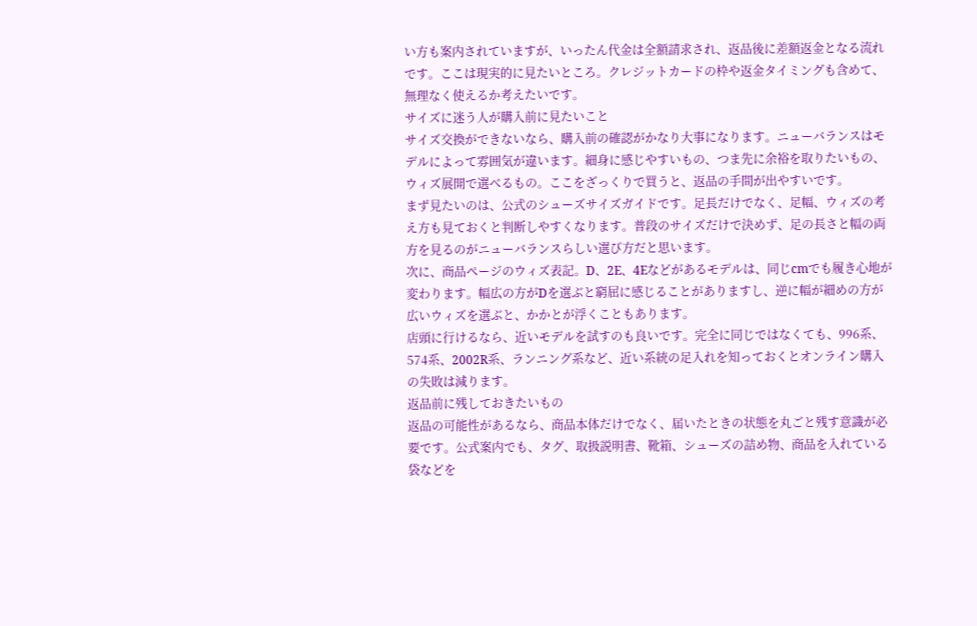い方も案内されていますが、いったん代金は全額請求され、返品後に差額返金となる流れです。ここは現実的に見たいところ。クレジットカードの枠や返金タイミングも含めて、無理なく使えるか考えたいです。
サイズに迷う人が購入前に見たいこと
サイズ交換ができないなら、購入前の確認がかなり大事になります。ニューバランスはモデルによって雰囲気が違います。細身に感じやすいもの、つま先に余裕を取りたいもの、ウィズ展開で選べるもの。ここをざっくりで買うと、返品の手間が出やすいです。
まず見たいのは、公式のシューズサイズガイドです。足長だけでなく、足幅、ウィズの考え方も見ておくと判断しやすくなります。普段のサイズだけで決めず、足の長さと幅の両方を見るのがニューバランスらしい選び方だと思います。
次に、商品ページのウィズ表記。D、2E、4Eなどがあるモデルは、同じcmでも履き心地が変わります。幅広の方がDを選ぶと窮屈に感じることがありますし、逆に幅が細めの方が広いウィズを選ぶと、かかとが浮くこともあります。
店頭に行けるなら、近いモデルを試すのも良いです。完全に同じではなくても、996系、574系、2002R系、ランニング系など、近い系統の足入れを知っておくとオンライン購入の失敗は減ります。
返品前に残しておきたいもの
返品の可能性があるなら、商品本体だけでなく、届いたときの状態を丸ごと残す意識が必要です。公式案内でも、タグ、取扱説明書、靴箱、シューズの詰め物、商品を入れている袋などを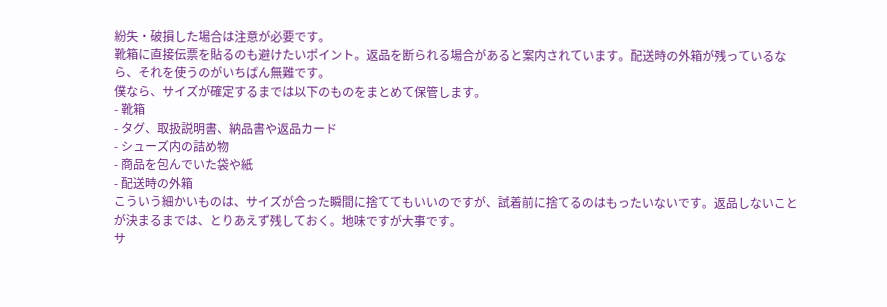紛失・破損した場合は注意が必要です。
靴箱に直接伝票を貼るのも避けたいポイント。返品を断られる場合があると案内されています。配送時の外箱が残っているなら、それを使うのがいちばん無難です。
僕なら、サイズが確定するまでは以下のものをまとめて保管します。
- 靴箱
- タグ、取扱説明書、納品書や返品カード
- シューズ内の詰め物
- 商品を包んでいた袋や紙
- 配送時の外箱
こういう細かいものは、サイズが合った瞬間に捨ててもいいのですが、試着前に捨てるのはもったいないです。返品しないことが決まるまでは、とりあえず残しておく。地味ですが大事です。
サ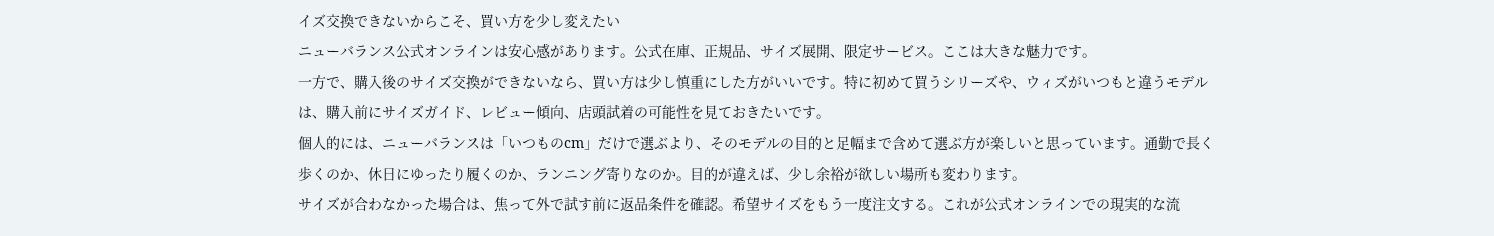イズ交換できないからこそ、買い方を少し変えたい
ニューバランス公式オンラインは安心感があります。公式在庫、正規品、サイズ展開、限定サービス。ここは大きな魅力です。
一方で、購入後のサイズ交換ができないなら、買い方は少し慎重にした方がいいです。特に初めて買うシリーズや、ウィズがいつもと違うモデルは、購入前にサイズガイド、レビュー傾向、店頭試着の可能性を見ておきたいです。
個人的には、ニューバランスは「いつものcm」だけで選ぶより、そのモデルの目的と足幅まで含めて選ぶ方が楽しいと思っています。通勤で長く歩くのか、休日にゆったり履くのか、ランニング寄りなのか。目的が違えば、少し余裕が欲しい場所も変わります。
サイズが合わなかった場合は、焦って外で試す前に返品条件を確認。希望サイズをもう一度注文する。これが公式オンラインでの現実的な流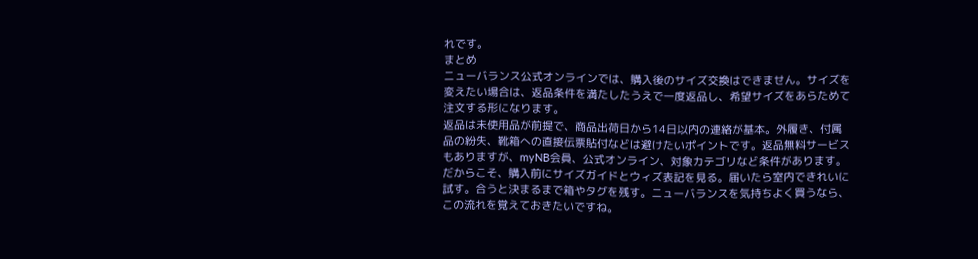れです。
まとめ
ニューバランス公式オンラインでは、購入後のサイズ交換はできません。サイズを変えたい場合は、返品条件を満たしたうえで一度返品し、希望サイズをあらためて注文する形になります。
返品は未使用品が前提で、商品出荷日から14日以内の連絡が基本。外履き、付属品の紛失、靴箱への直接伝票貼付などは避けたいポイントです。返品無料サービスもありますが、myNB会員、公式オンライン、対象カテゴリなど条件があります。
だからこそ、購入前にサイズガイドとウィズ表記を見る。届いたら室内できれいに試す。合うと決まるまで箱やタグを残す。ニューバランスを気持ちよく買うなら、この流れを覚えておきたいですね。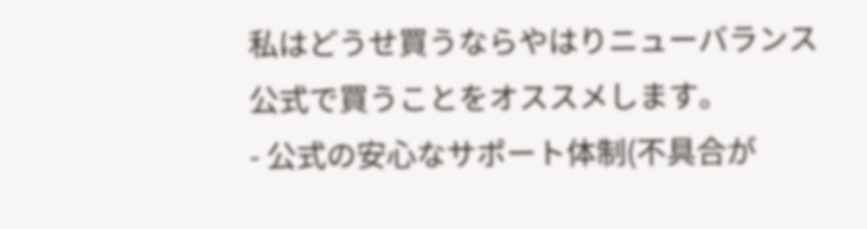私はどうせ買うならやはりニューバランス公式で買うことをオススメします。
- 公式の安心なサポート体制(不具合が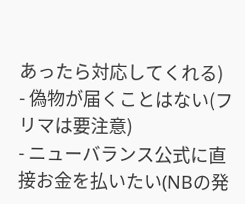あったら対応してくれる)
- 偽物が届くことはない(フリマは要注意)
- ニューバランス公式に直接お金を払いたい(NBの発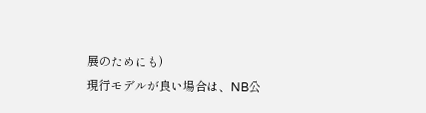展のためにも)
現行モデルが良い場合は、NB公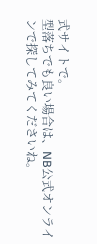式サイトで。
型落ちでも良い場合は、NB公式オンラインで探してみてくださいね。